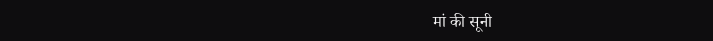मां की सूनी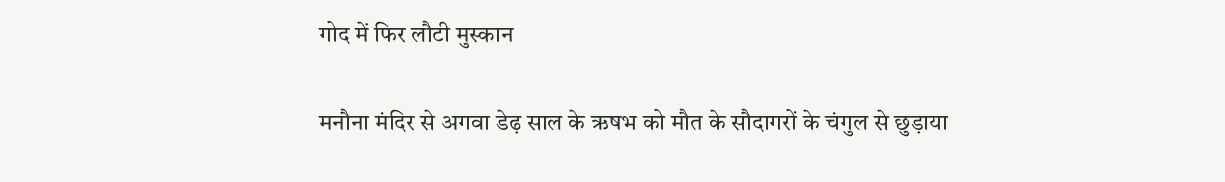गोद में फिर लौटी मुस्कान

मनौना मंदिर से अगवा डेढ़ साल के ऋषभ को मौत के सौदागरों के चंगुल से छुड़ाया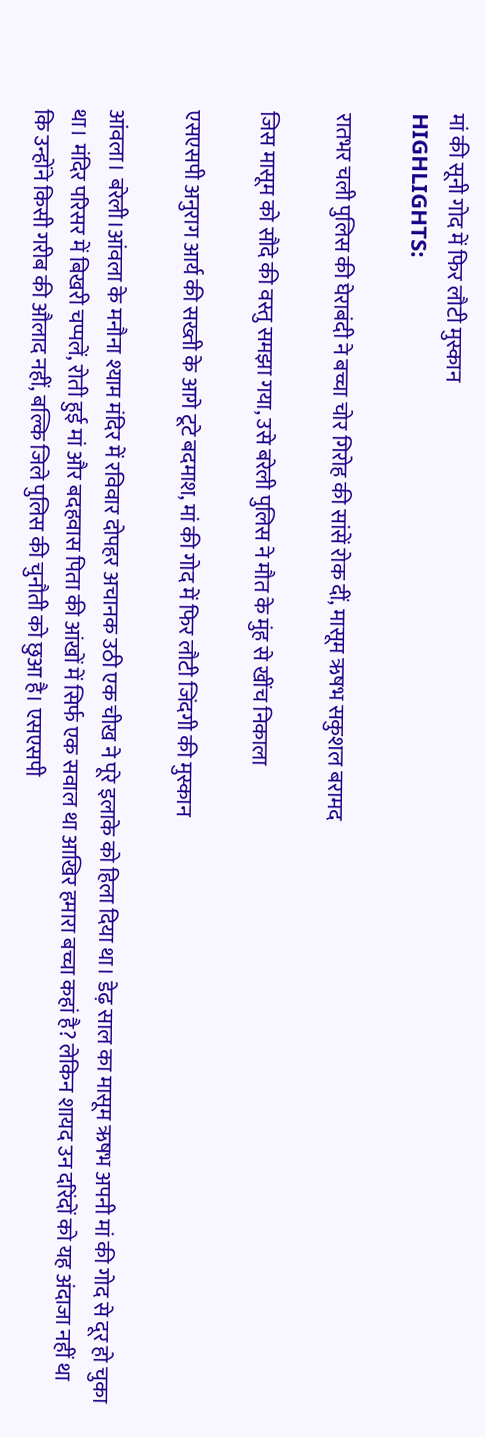मां की सूनी गोद में फिर लौटी मुस्कान
HIGHLIGHTS:

रातभर चली पुलिस की घेराबंदी ने बच्चा चोर गिरोह की सांसें रोक दीं, मासूम ऋषभ सकुशल बरामद

जिस मासूम को सौदे की वस्तु समझा गया, उसे बरेली पुलिस ने मौत के मुंह से खींच निकाला

एसएसपी अनुराग आर्य की सख्ती के आगे टूटे बदमाश, मां की गोद में फिर लौटी जिंदगी की मुस्कान

आंवला। बरेली।आंवला के मनौना श्याम मंदिर में रविवार दोपहर अचानक उठी एक चीख ने पूरे इलाके को हिला दिया था। डेढ़ साल का मासूम ऋषभ अपनी मां की गोद से दूर हो चुका था। मंदिर परिसर में बिखरी चप्पलें, रोती हुई मां और बदहवास पिता की आंखों में सिर्फ एक सवाल था आखिर हमारा बच्चा कहां है? लेकिन शायद उन दरिंदों को यह अंदाजा नहीं था कि उन्होंने किसी गरीब की औलाद नहीं, बल्कि जिले पुलिस की चुनौती को छुआ है। एसएसपी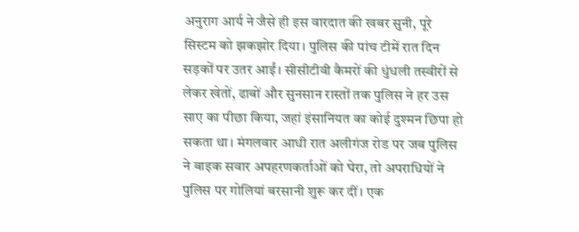अनुराग आर्य ने जैसे ही इस वारदात की खबर सुनी, पूरे सिस्टम को झकझोर दिया। पुलिस की पांच टीमें रात दिन सड़कों पर उतर आईं। सीसीटीवी कैमरों की धुंधली तस्वीरों से लेकर खेतों, ढाबों और सुनसान रास्तों तक पुलिस ने हर उस साए का पीछा किया, जहां इंसानियत का कोई दुश्मन छिपा हो सकता था। मंगलवार आधी रात अलीगंज रोड पर जब पुलिस ने बाइक सवार अपहरणकर्ताओं को घेरा, तो अपराधियों ने पुलिस पर गोलियां बरसानी शुरू कर दीं। एक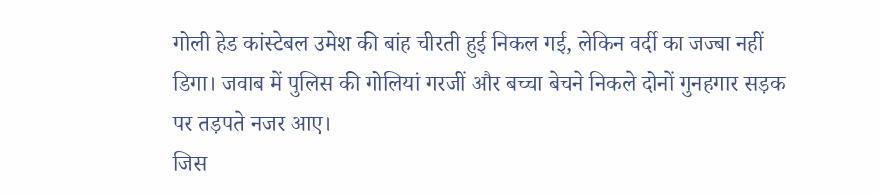गोली हेड कांस्टेबल उमेश की बांह चीरती हुई निकल गई, लेकिन वर्दी का जज्बा नहीं डिगा। जवाब में पुलिस की गोलियां गरजीं और बच्चा बेचने निकले दोनों गुनहगार सड़क पर तड़पते नजर आए।
जिस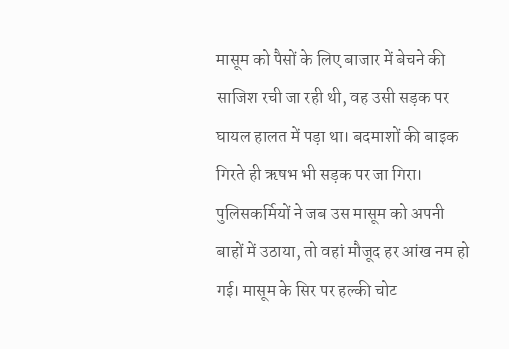मासूम को पैसों के लिए बाजार में बेचने की साजिश रची जा रही थी, वह उसी सड़क पर घायल हालत में पड़ा था। बदमाशों की बाइक गिरते ही ऋषभ भी सड़क पर जा गिरा। पुलिसकर्मियों ने जब उस मासूम को अपनी बाहों में उठाया, तो वहां मौजूद हर आंख नम हो गई। मासूम के सिर पर हल्की चोट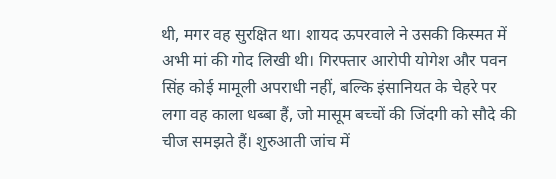थी, मगर वह सुरक्षित था। शायद ऊपरवाले ने उसकी किस्मत में अभी मां की गोद लिखी थी। गिरफ्तार आरोपी योगेश और पवन सिंह कोई मामूली अपराधी नहीं, बल्कि इंसानियत के चेहरे पर लगा वह काला धब्बा हैं, जो मासूम बच्चों की जिंदगी को सौदे की चीज समझते हैं। शुरुआती जांच में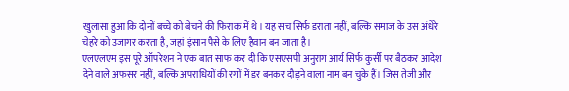खुलासा हुआ कि दोनों बच्चे को बेचने की फिराक में थे। यह सच सिर्फ डराता नहीं, बल्कि समाज के उस अंधेरे चेहरे को उजागर करता है, जहां इंसान पैसे के लिए हैवान बन जाता है।
एलएलएम इस पूरे ऑपरेशन ने एक बात साफ कर दी कि एसएसपी अनुराग आर्य सिर्फ कुर्सी पर बैठकर आदेश देने वाले अफसर नहीं, बल्कि अपराधियों की रगों में डर बनकर दौड़ने वाला नाम बन चुके हैं। जिस तेजी और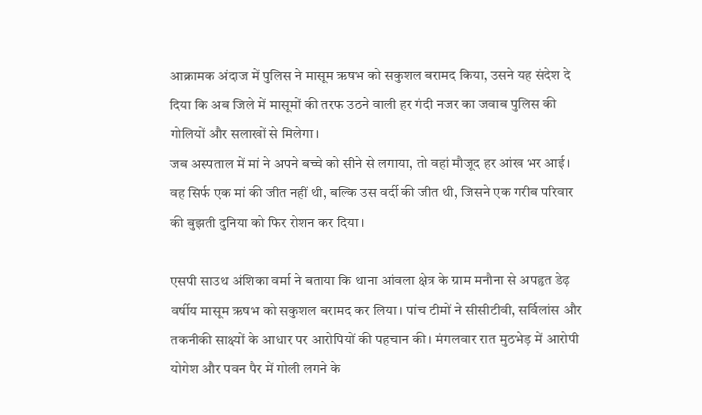आक्रामक अंदाज में पुलिस ने मासूम ऋषभ को सकुशल बरामद किया, उसने यह संदेश दे दिया कि अब जिले में मासूमों की तरफ उठने वाली हर गंदी नजर का जवाब पुलिस की गोलियों और सलाखों से मिलेगा।
जब अस्पताल में मां ने अपने बच्चे को सीने से लगाया, तो वहां मौजूद हर आंख भर आई। वह सिर्फ एक मां की जीत नहीं थी, बल्कि उस वर्दी की जीत थी, जिसने एक गरीब परिवार की बुझती दुनिया को फिर रोशन कर दिया।

एसपी साउथ अंशिका वर्मा ने बताया कि थाना आंवला क्षेत्र के ग्राम मनौना से अपहृत डेढ़ वर्षीय मासूम ऋषभ को सकुशल बरामद कर लिया। पांच टीमों ने सीसीटीवी, सर्विलांस और तकनीकी साक्ष्यों के आधार पर आरोपियों की पहचान की। मंगलवार रात मुठभेड़ में आरोपी योगेश और पवन पैर में गोली लगने के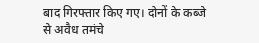बाद गिरफ्तार किए गए। दोनों के कब्जे से अवैध तमंचे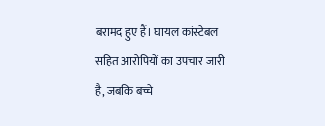बरामद हुए हैं। घायल कांस्टेबल सहित आरोपियों का उपचार जारी है, जबकि बच्चे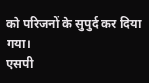को परिजनों के सुपुर्द कर दिया गया।
एसपी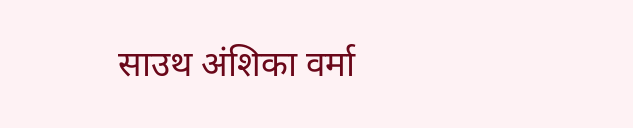साउथ अंशिका वर्मा